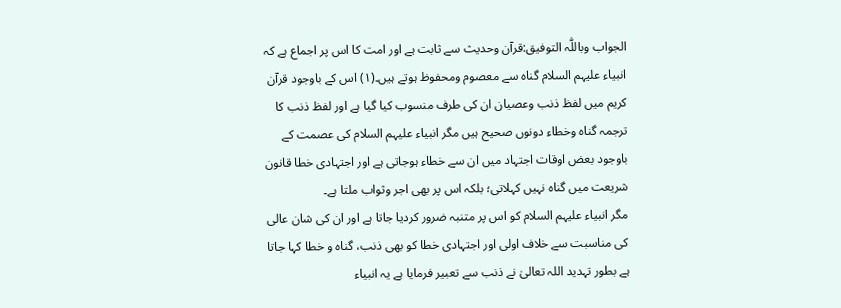الجواب وباللّٰہ التوفیق:قرآن وحدیث سے ثابت ہے اور امت کا اس پر اجماع ہے کہ انبیاء علیہم السلام گناہ سے معصوم ومحفوظ ہوتے ہیں۔(۱) اس کے باوجود قرآن کریم میں لفظ ذنب وعصیان ان کی طرف منسوب کیا گیا ہے اور لفظ ذنب کا ترجمہ گناہ وخطاء دونوں صحیح ہیں مگر انبیاء علیہم السلام کی عصمت کے باوجود بعض اوقات اجتہاد میں ان سے خطاء ہوجاتی ہے اور اجتہادی خطا قانون شریعت میں گناہ نہیں کہلاتی؛ بلکہ اس پر بھی اجر وثواب ملتا ہے۔
مگر انبیاء علیہم السلام کو اس پر متنبہ ضرور کردیا جاتا ہے اور ان کی شان عالی کی مناسبت سے خلاف اولی اور اجتہادی خطا کو بھی ذنب، گناہ و خطا کہا جاتا ہے بطور تہدید اللہ تعالیٰ نے ذنب سے تعبیر فرمایا ہے یہ انبیاء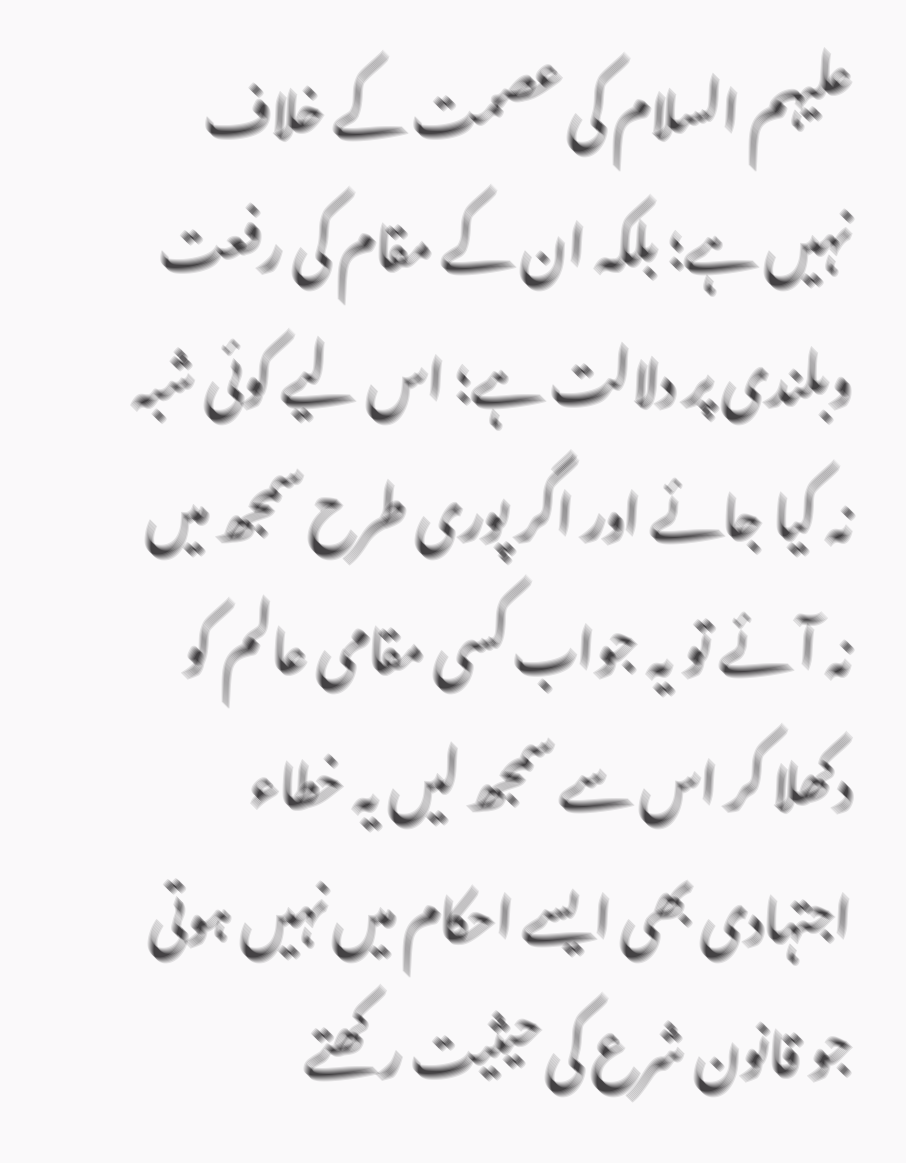علیہم السلام کی عصمت کے خلاف نہیں ہے؛ بلکہ ان کے مقام کی رفعت وبلندی پر دلالت ہے؛ اس لیے کوئی شبہ نہ کیا جائے اور اگر پوری طرح سمجھ میں نہ آئے تو یہ جواب کسی مقامی عالم کو دکھلا کر اس سے سمجھ لیں یہ خطاء اجتہادی بھی ایسے احکام میں نہیں ہوتی جو قانون شرع کی حیثیت رکھتے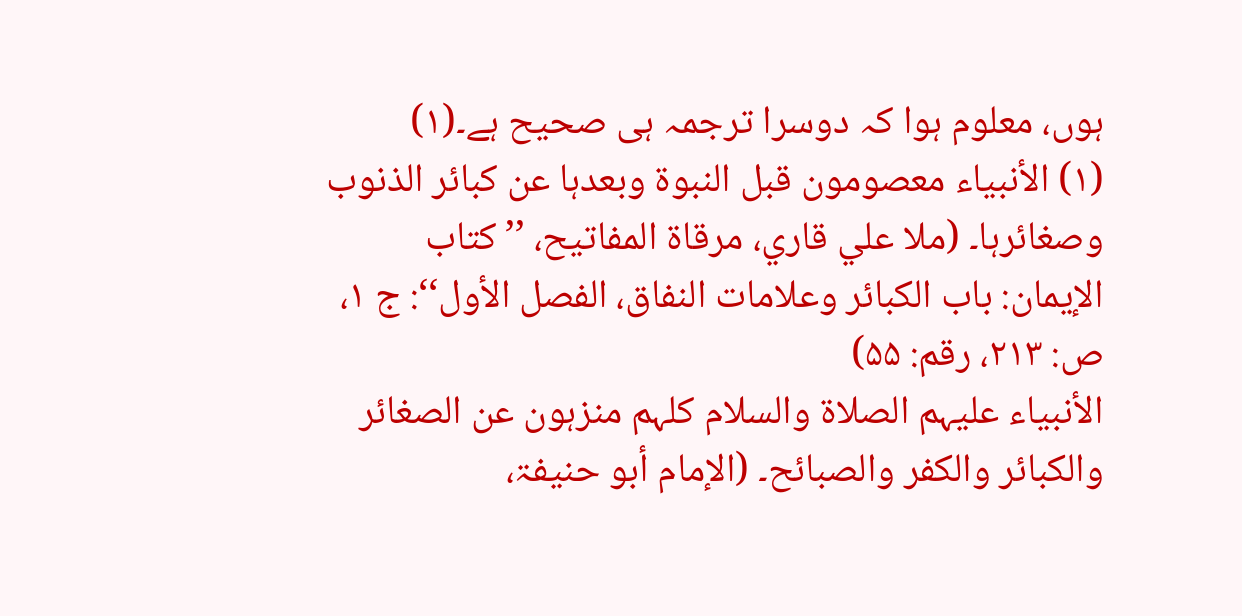ہوں، معلوم ہوا کہ دوسرا ترجمہ ہی صحیح ہے۔(۱)
(۱) الأنبیاء معصومون قبل النبوۃ وبعدہا عن کبائر الذنوب وصغائرہا۔ (ملا علي قاري، مرقاۃ المفاتیح، ’’کتاب الإیمان: باب الکبائر وعلامات النفاق، الفصل الأول‘‘: ج ۱، ص: ۲۱۳، رقم: ۵۵)
الأنبیاء علیہم الصلاۃ والسلام کلہم منزہون عن الصغائر والکبائر والکفر والصبائح۔ (الإمام أبو حنیفۃ،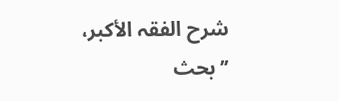شرح الفقہ الأکبر، ’’بحث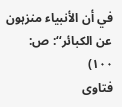في أن الأنبیاء منزہون عن الکبائر‘‘: ص: ۱۰۰)
فتاوی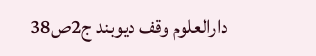دارالعلوم وقف دیوبند ج2ص38